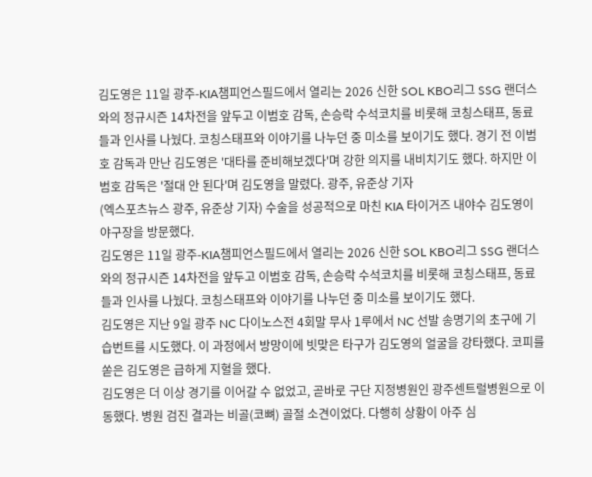김도영은 11일 광주-KIA챔피언스필드에서 열리는 2026 신한 SOL KBO리그 SSG 랜더스와의 정규시즌 14차전을 앞두고 이범호 감독, 손승락 수석코치를 비롯해 코칭스태프, 동료들과 인사를 나눴다. 코칭스태프와 이야기를 나누던 중 미소를 보이기도 했다. 경기 전 이범호 감독과 만난 김도영은 '대타를 준비해보겠다'며 강한 의지를 내비치기도 했다. 하지만 이범호 감독은 '절대 안 된다'며 김도영을 말렸다. 광주, 유준상 기자
(엑스포츠뉴스 광주, 유준상 기자) 수술을 성공적으로 마친 KIA 타이거즈 내야수 김도영이 야구장을 방문했다.
김도영은 11일 광주-KIA챔피언스필드에서 열리는 2026 신한 SOL KBO리그 SSG 랜더스와의 정규시즌 14차전을 앞두고 이범호 감독, 손승락 수석코치를 비롯해 코칭스태프, 동료들과 인사를 나눴다. 코칭스태프와 이야기를 나누던 중 미소를 보이기도 했다.
김도영은 지난 9일 광주 NC 다이노스전 4회말 무사 1루에서 NC 선발 송명기의 초구에 기습번트를 시도했다. 이 과정에서 방망이에 빗맞은 타구가 김도영의 얼굴을 강타했다. 코피를 쏟은 김도영은 급하게 지혈을 했다.
김도영은 더 이상 경기를 이어갈 수 없었고, 곧바로 구단 지정병원인 광주센트럴병원으로 이동했다. 병원 검진 결과는 비골(코뼈) 골절 소견이었다. 다행히 상황이 아주 심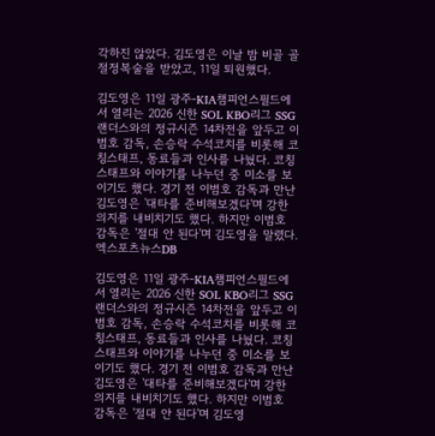각하진 않았다. 김도영은 이날 밤 비골 골절정복술을 받았고, 11일 퇴원했다.

김도영은 11일 광주-KIA챔피언스필드에서 열리는 2026 신한 SOL KBO리그 SSG 랜더스와의 정규시즌 14차전을 앞두고 이범호 감독, 손승락 수석코치를 비롯해 코칭스태프, 동료들과 인사를 나눴다. 코칭스태프와 이야기를 나누던 중 미소를 보이기도 했다. 경기 전 이범호 감독과 만난 김도영은 '대타를 준비해보겠다'며 강한 의지를 내비치기도 했다. 하지만 이범호 감독은 '절대 안 된다'며 김도영을 말렸다. 엑스포츠뉴스DB

김도영은 11일 광주-KIA챔피언스필드에서 열리는 2026 신한 SOL KBO리그 SSG 랜더스와의 정규시즌 14차전을 앞두고 이범호 감독, 손승락 수석코치를 비롯해 코칭스태프, 동료들과 인사를 나눴다. 코칭스태프와 이야기를 나누던 중 미소를 보이기도 했다. 경기 전 이범호 감독과 만난 김도영은 '대타를 준비해보겠다'며 강한 의지를 내비치기도 했다. 하지만 이범호 감독은 '절대 안 된다'며 김도영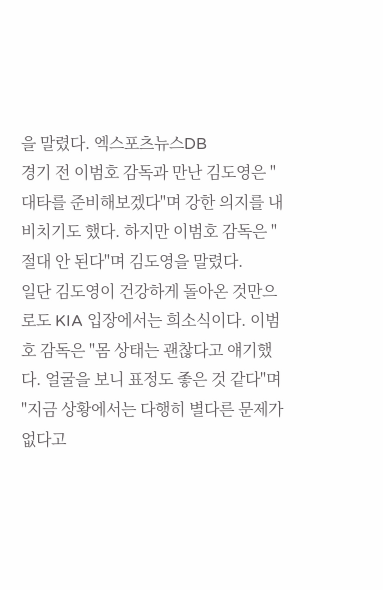을 말렸다. 엑스포츠뉴스DB
경기 전 이범호 감독과 만난 김도영은 "대타를 준비해보겠다"며 강한 의지를 내비치기도 했다. 하지만 이범호 감독은 "절대 안 된다"며 김도영을 말렸다.
일단 김도영이 건강하게 돌아온 것만으로도 KIA 입장에서는 희소식이다. 이범호 감독은 "몸 상태는 괜찮다고 얘기했다. 얼굴을 보니 표정도 좋은 것 같다"며 "지금 상황에서는 다행히 별다른 문제가 없다고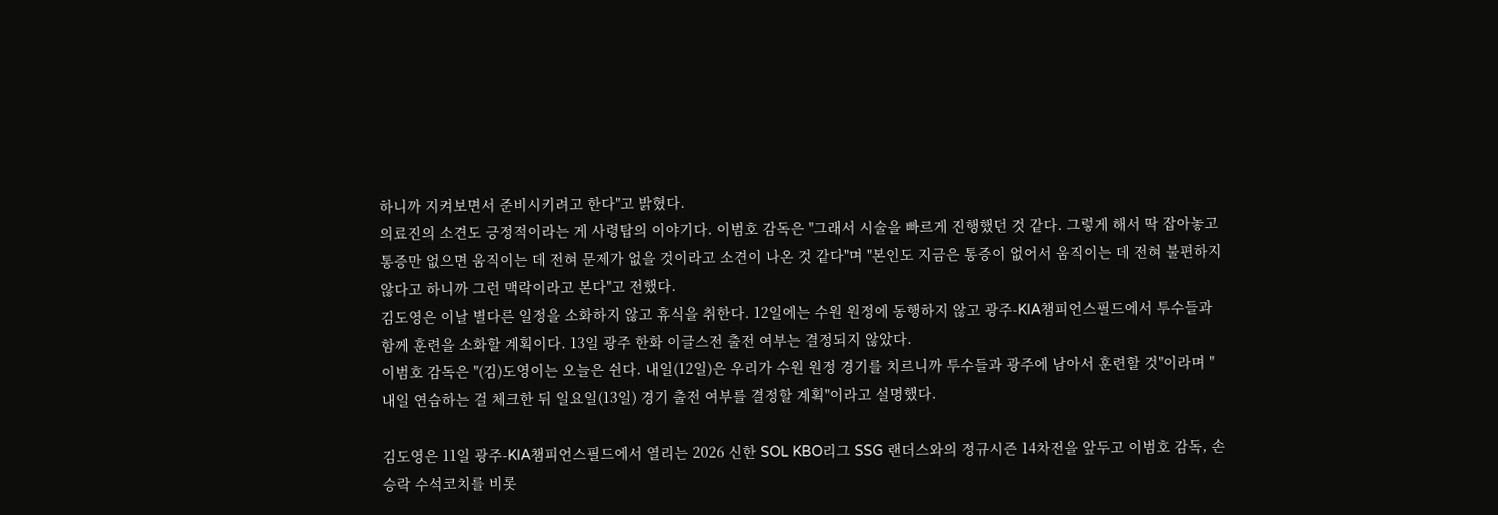하니까 지켜보면서 준비시키려고 한다"고 밝혔다.
의료진의 소견도 긍정적이라는 게 사령탑의 이야기다. 이범호 감독은 "그래서 시술을 빠르게 진행했던 것 같다. 그렇게 해서 딱 잡아놓고 통증만 없으면 움직이는 데 전혀 문제가 없을 것이라고 소견이 나온 것 같다"며 "본인도 지금은 통증이 없어서 움직이는 데 전혀 불편하지 않다고 하니까 그런 맥락이라고 본다"고 전했다.
김도영은 이날 별다른 일정을 소화하지 않고 휴식을 취한다. 12일에는 수원 원정에 동행하지 않고 광주-KIA챔피언스필드에서 투수들과 함께 훈련을 소화할 계획이다. 13일 광주 한화 이글스전 출전 여부는 결정되지 않았다.
이범호 감독은 "(김)도영이는 오늘은 쉰다. 내일(12일)은 우리가 수원 원정 경기를 치르니까 투수들과 광주에 남아서 훈련할 것"이라며 "내일 연습하는 걸 체크한 뒤 일요일(13일) 경기 출전 여부를 결정할 계획"이라고 설명했다.

김도영은 11일 광주-KIA챔피언스필드에서 열리는 2026 신한 SOL KBO리그 SSG 랜더스와의 정규시즌 14차전을 앞두고 이범호 감독, 손승락 수석코치를 비롯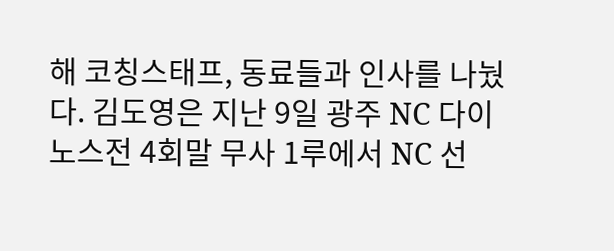해 코칭스태프, 동료들과 인사를 나눴다. 김도영은 지난 9일 광주 NC 다이노스전 4회말 무사 1루에서 NC 선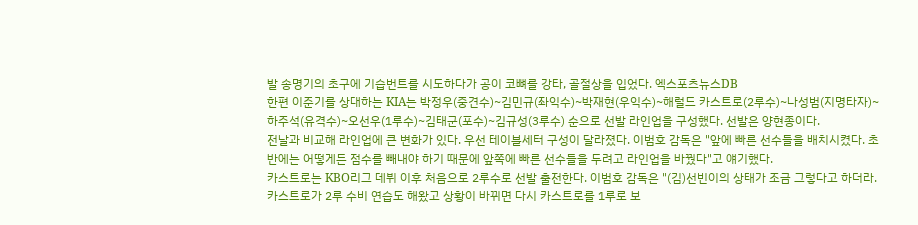발 송명기의 초구에 기습번트를 시도하다가 공이 코뼈를 강타, 골절상을 입었다. 엑스포츠뉴스DB
한편 이준기를 상대하는 KIA는 박정우(중견수)~김민규(좌익수)~박재현(우익수)~해럴드 카스트로(2루수)~나성범(지명타자)~하주석(유격수)~오선우(1루수)~김태군(포수)~김규성(3루수) 순으로 선발 라인업을 구성했다. 선발은 양현종이다.
전날과 비교해 라인업에 큰 변화가 있다. 우선 테이블세터 구성이 달라졌다. 이범호 감독은 "앞에 빠른 선수들을 배치시켰다. 초반에는 어떻게든 점수를 빼내야 하기 때문에 앞쪽에 빠른 선수들을 두려고 라인업을 바꿨다"고 얘기했다.
카스트로는 KBO리그 데뷔 이후 처음으로 2루수로 선발 출전한다. 이범호 감독은 "(김)선빈이의 상태가 조금 그렇다고 하더라. 카스트로가 2루 수비 연습도 해왔고 상황이 바뀌면 다시 카스트로를 1루로 보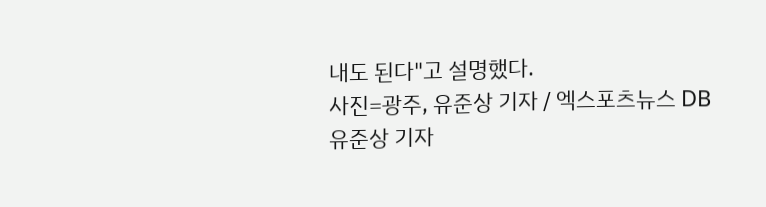내도 된다"고 설명했다.
사진=광주, 유준상 기자 / 엑스포츠뉴스 DB
유준상 기자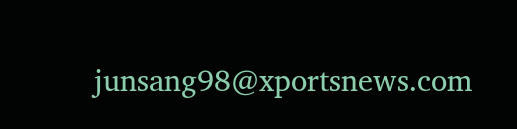junsang98@xportsnews.com